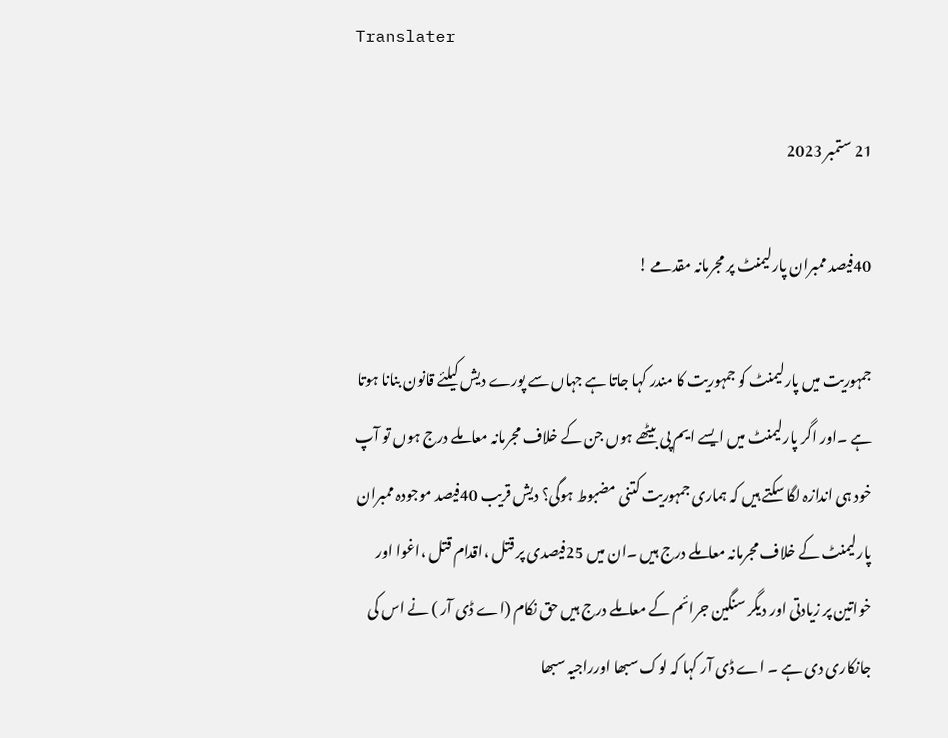Translater

21 ستمبر 2023

40فیصد ممبران پارلیمنٹ پر مجرمانہ مقدمے !

جمہوریت میں پارلیمنٹ کو جمہوریت کا مندر کہا جاتا ہے جہاں سے پورے دیش کیلئے قانون بنانا ہوتا ہے ۔اور اگر پارلیمنٹ میں ایسے ایم پی بیٹھے ہوں جن کے خلاف مجرمانہ معاملے درج ہوں تو آپ خود ہی اندازہ لگا سکتے ہیں کہ ہماری جمہوریت کتنی مضبوط ہوگی؟ دیش قریب 40فیصد موجودہ ممبران پارلیمنٹ کے خلاف مجرمانہ معاملے درج ہیں ۔ان میں 25فیصدی پر قتل ،اقدام قتل ،اغوا اور خواتین پر زیادتی اور دیگر سنگین جرائم کے معاملے درج ہیں حق نکام (اے ڈی آر ) نے اس کی جانکاری دی ہے ۔ اے ڈی آر کہا کہ لوک سبھا اورراجیہ سبھا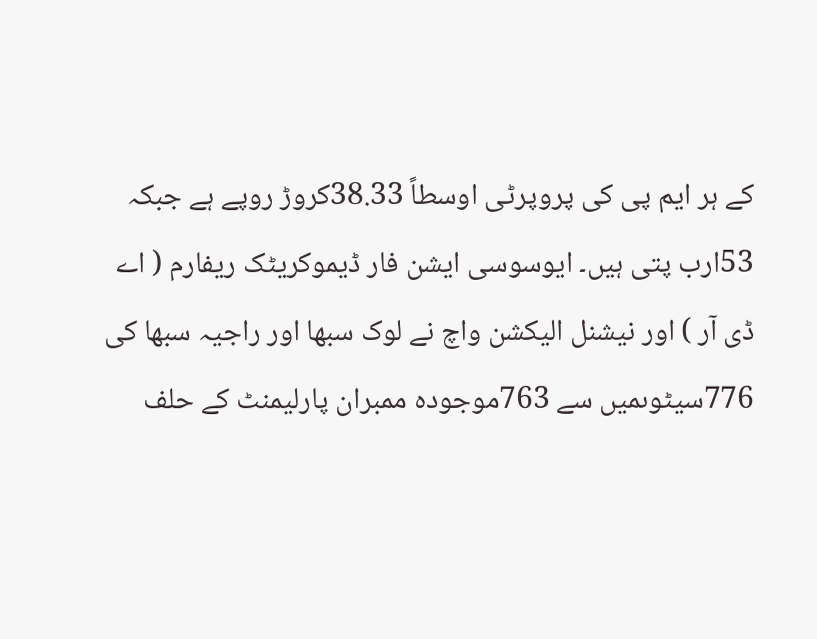کے ہر ایم پی کی پروپرٹی اوسطاً 38.33کروڑ روپے ہے جبکہ 53ارب پتی ہیں۔ ایوسوسی ایشن فار ڈیموکریٹک ریفارم ( اے ڈی آر ) اور نیشنل الیکشن واچ نے لوک سبھا اور راجیہ سبھا کی 776سیٹوںمیں سے 763موجودہ ممبران پارلیمنٹ کے حلف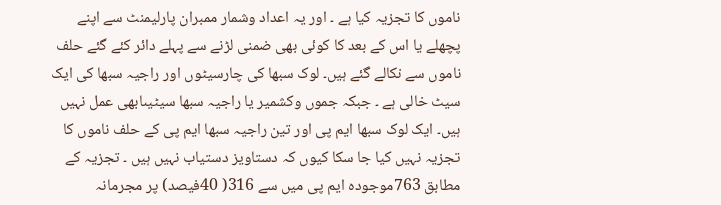ناموں کا تجزیہ کیا ہے ۔ اور یہ اعداد وشمار ممبران پارلیمنٹ سے اپنے پچھلے یا اس کے بعد کا کوئی بھی ضمنی لڑنے سے پہلے دائر کئے گئے حلف ناموں سے نکالے گئے ہیں۔ لوک سبھا کی چارسیٹوں اور راجیہ سبھا کی ایک سیٹ خالی ہے ۔ جبکہ جموں وکشمیر یا راجیہ سبھا سیٹیںابھی عمل نہیں ہیں۔ ایک لوک سبھا ایم پی اور تین راجیہ سبھا ایم پی کے حلف ناموں کا تجزیہ نہیں کیا جا سکا کیوں کہ دستاویز دستیاب نہیں ہیں ۔ تجزیہ کے مطابق 763موجودہ ایم پی میں سے 316( 40فیصد) پر مجرمانہ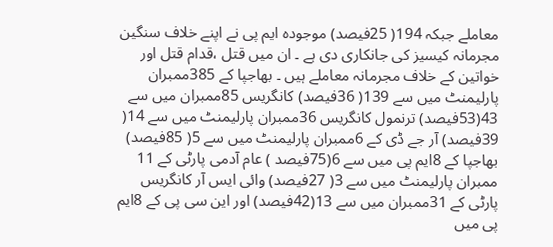معاملے جبکہ 194( 25فیصد) موجودہ ایم پی نے اپنے خلاف سنگین مجرمانہ کیسیز کی جانکاری دی ہے ۔ ان میں قتل ،قدام قتل اور خواتین کے خلاف مجرمانہ معاملے ہیں ۔ بھاجپا کے 385ممبران پارلیمنٹ میں سے 139( 36فیصد) کانگریس 85ممبران میں سے 43(53فیصد) ترنمول کانگریس 36ممبران پارلیمنٹ میں سے 14( 39فیصد) آر جے ڈی کے 6ممبران پارلیمنٹ میں سے 5( 85فیصد) بھاجپا کے 8ایم پی میں سے 6(75فیصد ) عام آدمی پارٹی کے 11 ممبران پارلیمنٹ میں سے 3( 27فیصد) وائی ایس آر کانگریس پارٹی کے 31ممبران میں سے 13(42فیصد) اور این سی پی کے 8ایم پی میں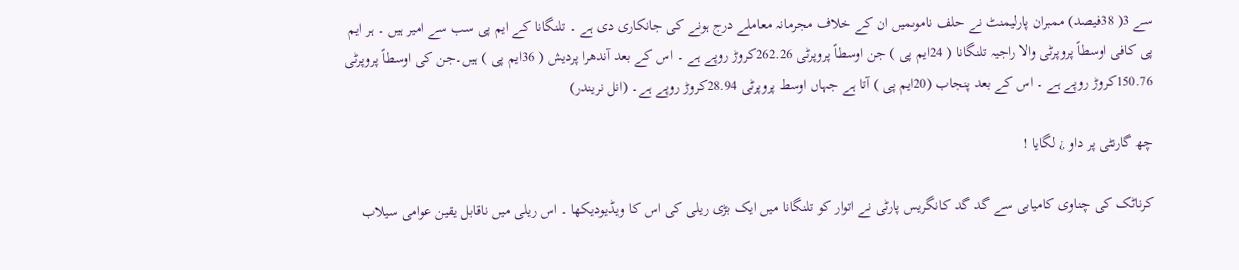سے 3( 38فیصد) ممبران پارلیمنٹ نے حلف ناموںمیں ان کے خلاف مجرمانہ معاملے درج ہونے کی جانکاری دی ہے ۔ تلنگانا کے ایم پی سب سے امیر ہیں ۔ ہر ایم پی کافی اوسطاً پروپرٹی والا راجیہ تلنگانا ( 24ایم پی ) جن اوسطاً پروپرٹی 262.26کروڑ روپے ہے ۔ اس کے بعد آندھرا پردیش ( 36ایم پی ) ہیں۔جن کی اوسطاً پروپرٹی 150.76کروڑ روپے ہے ۔ اس کے بعد پنجاب (20ایم پی ) آتا ہے جہاں اوسط پروپرٹی 28.94کروڑ روپے ہے۔ (انل نریندر)

چھ گارنٹی پر داو ¿ لگایا !

کرناٹک کی چناوی کامیابی سے گد گد کانگریس پارٹی نے اتوار کو تلنگانا میں ایک بڑی ریلی کی اس کا ویڈیودیکھا ۔ اس ریلی میں ناقابل یقین عوامی سیلاب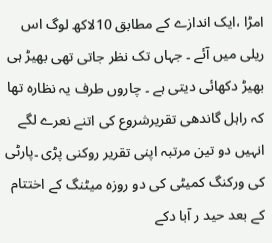امڑا ،ایک اندازے کے مطابق 10لاکھ لوگ اس ریلی میں آئے ۔ جہاں تک نظر جاتی تھی بھیڑ ہی بھیڑ دکھائی دیتی ہے ۔ چاروں طرف یہ نظارہ تھا کہ راہل گاندھی تقریرشروع کی اتنے نعرے لگے انہیں دو تین مرتبہ اپنی تقریر روکنی پڑی ۔پارٹی کی ورکنگ کمیٹی کی دو روزہ میٹنگ کے اختتام کے بعد حید ر آبا دکے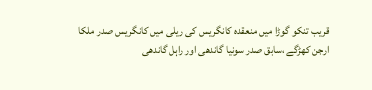قریب تنکو گوڑا میں منعقدہ کانگریس کی ریلی میں کانگریس صدر ملکا ارجن کھڑگے ،سابق صدر سونیا گاندھی اور راہل گاندھی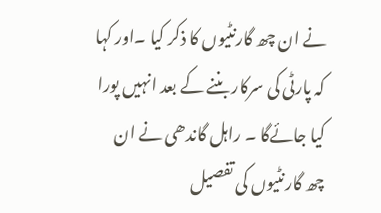نے ان چھ گارنٹیوں کا ذکر کیا ۔اور کہا کہ پارٹی کی سرکار بننے کے بعد انہیں پورا کیا جائےگا ۔ راہل گاندھی نے ان چھ گارنٹیوں کی تفصیل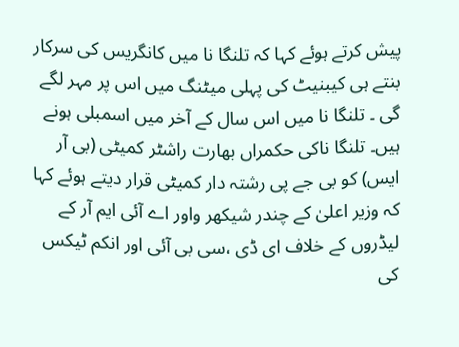پیش کرتے ہوئے کہا کہ تلنگا نا میں کانگریس کی سرکار بنتے ہی کیبنیٹ کی پہلی میٹنگ میں اس پر مہر لگے گی ۔ تلنگا نا میں اس سال کے آخر میں اسمبلی ہونے ہیں۔ تلنگا ناکی حکمراں بھارت راشٹر کمیٹی (بی آر ایس) کو بی جے پی رشتہ دار کمیٹی قرار دیتے ہوئے کہا کہ وزیر اعلیٰ کے چندر شیکھر واور اے آئی ایم آر کے لیڈروں کے خلاف ای ڈی ،سی بی آئی اور انکم ٹیکس کی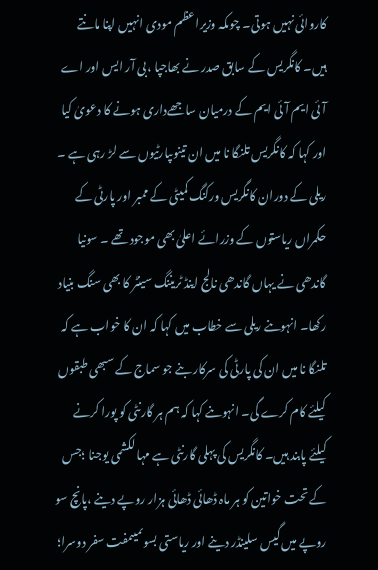کاروائی نہیں ہوتی۔ چوںکہ وزیراعظم مودی انہیں اپنا مانتے ہیں۔ کانگریس کے سابق صدر نے بھاجپا ،بی آر ایس اور اے آئی ایم آئی ایم کے درمیان ساجھےداری ہونے کا دعویٰ کیا اور کہا کہ کانگریس تلنگا نا میں ان تینوںپارٹیوں سے لڑ رہی ہے ۔ ریلی کے دوران کانگریس ورکنگ کمیٹی کے ممبر اور پارٹی کے حکمراں ریاستوں کے وزرائے اعلیٰ بھی موجود تھے ۔ سونیا گاندھی نے یہاں گاندھی نالج اینڈ ٹریننگ سینٹر کا بھی سنگ بنیاد رکھا۔ انہوںنے ریلی سے خطاب میں کہا کہ ان کا خواب ہے کہ تلنگا نا میں ان کی پارٹی کی سرکار بنے جو سماج کے سبھی طبقوں کیلئے کام کرے گی۔ انہوںنے کہا کہ ہم ہر گارنٹی کو پورا کرنے کیلئے پابند ہیں۔ کانگریس کی پہلی گارنٹی ہے مہا لکشمی یوجنا ؛جس کے تحت خواتین کو ہر ماہ ڈھائی ڈھائی ہزار روپے دینے ،پانچ سو روپے میں گیس سلینڈر دینے اور ریاستی بسوںمیںمفت سفر دوسرا؛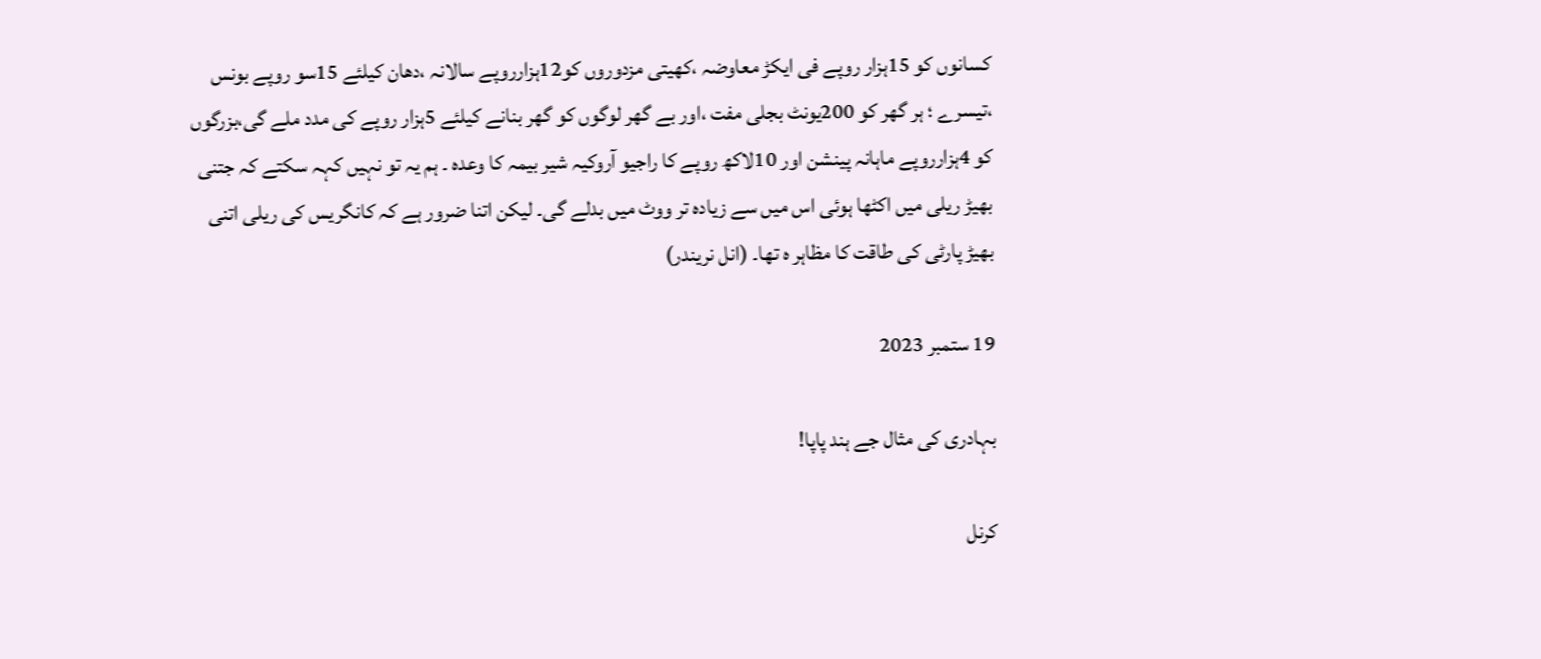کسانوں کو 15ہزار روپے فی ایکڑ معاوضہ ،کھیتی مزدوروں کو12ہزارروپے سالانہ ،دھان کیلئے 15سو روپے بونس ،تیسرے ؛ ہر گھر کو 200یونٹ بجلی مفت ،اور بے گھر لوگوں کو گھر بنانے کیلئے 5ہزار روپے کی مدد ملے گی،بزرگوں کو 4ہزارروپے ماہانہ پینشن اور 10لاکھ روپے کا راجیو آروکیہ شیر بیمہ کا وعدہ ۔ ہم یہ تو نہیں کہہ سکتے کہ جتنی بھیڑ ریلی میں اکٹھا ہوئی اس میں سے زیادہ تر ووٹ میں بدلے گی۔ لیکن اتنا ضرور ہے کہ کانگریس کی ریلی اتنی بھیڑ پارٹی کی طاقت کا مظاہر ہ تھا۔ (انل نریندر)

19 ستمبر 2023

بہادری کی مثال جے ہند پاپا!

کرنل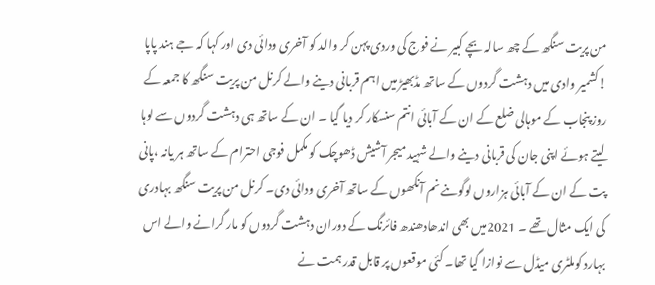من پریت سنگھ کے چھ سالہ بچے کبیر نے فوج کی وردی پہن کر والد کو آخری ودائی دی اور کہا کہ جے ہند پاپا !کشمیر وادی میں دہشت گردوں کے ساتھ مڈبھیڑ میں اہم قربانی دینے والے کرنل من پریت سنگھ کا جمعہ کے روز پنجاب کے موہالی ضلع کے ان کے آبائی انتم سنسکار کر دیا گیا ۔ ان کے ساتھ ہی دہشت گردوں سے لوہا لیتے ہوئے اپنی جان کی قربانی دینے والے شہید میجر آشیش ڈھوچک کو مکمل فوجی احترام کے ساتھ ہر یانہ ،پانی پت کے ان کے آبائی ہزاروں لوگوںنے نم آنکھوں کے ساتھ آخری ودائی دی۔ کرنل من پریت سنگھ بہادری کی ایک مثال تھے ۔ 2021میں بھی اندھادھندھ فائرنگ کے دوران دہشت گردوں کو مار گرانے والے اس بہارد کوملٹری میڈل سے نوازا گیا تھا۔ کئی موقعوں پر قابل قدر ہمت نے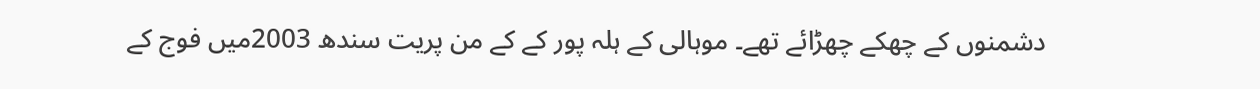دشمنوں کے چھکے چھڑائے تھے۔ موہالی کے ہلہ پور کے کے من پریت سندھ 2003میں فوج کے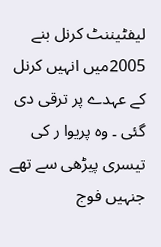لیفٹیننٹ کرنل بنے 2005میں انہیں کرنل کے عہدے پر ترقی دی گئی ۔ وہ پریوا ر کی تیسری پیڑھی سے تھے جنہیں فوج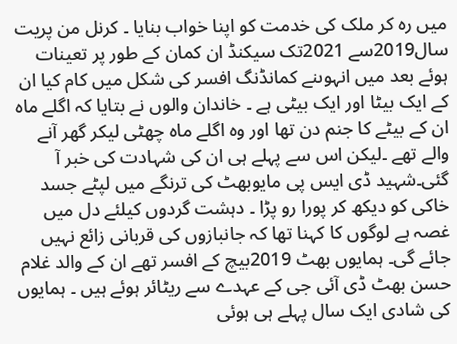میں رہ کر ملک کی خدمت کو اپنا خواب بنایا ۔ کرنل من پریت سال2019سے 2021تک سیکنڈ ان کمان کے طور پر تعینات ہوئے بعد میں انہوںنے کمانڈنگ افسر کی شکل میں کام کیا ان کے ایک بیٹا اور ایک بیٹی ہے ۔ خاندان والوں نے بتایا کہ اگلے ماہ ان کے بیٹے کا جنم دن تھا اور وہ اگلے ماہ چھٹی لیکر گھر آنے والے تھے ۔لیکن اس سے پہلے ہی ان کی شہادت کی خبر آ گئی۔شہید ڈی ایس پی مایوبھٹ کی ترنگے میں لپٹے جسد خاکی کو دیکھ کر پورا رو پڑا ۔ دہشت گردوں کیلئے دل میں غصہ ہے لوگوں کا کہنا تھا کہ جانبازوں کی قربانی زائع نہیں جائے گی۔ ہمایوں بھٹ 2019بیچ کے افسر تھے ان کے والد غلام حسن بھٹ ڈی آئی جی کے عہدے سے ریٹائر ہوئے ہیں ۔ ہمایوں کی شادی ایک سال پہلے ہی ہوئی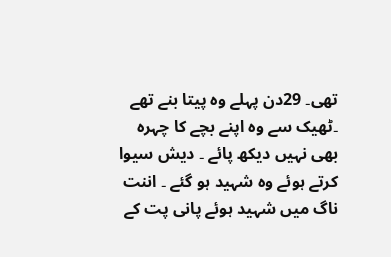تھی۔ 29دن پہلے وہ پیتا بنے تھے ۔ٹھیک سے وہ اپنے بچے کا چہرہ بھی نہیں دیکھ پائے ۔ دیش سیوا کرتے ہوئے وہ شہید ہو گئے ۔ اننت ناگ میں شہید ہوئے پانی پت کے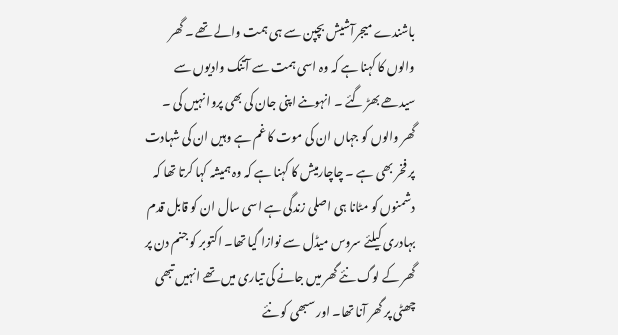باشندے میجرآشیش بچپن سے ہی ہمت والے تھے ۔ گھر والوں کا کہنا ہے کہ وہ اسی ہمت سے آتنک وادیوں سے سیدھے بھڑ گئے ۔ انہوںنے اپنی جان کی بھی پروا نہیں کی ۔ گھر والوں کو جہاں ان کی موت کا غم ہے وہیں ان کی شہادت پر فخر بھی ہے ۔ چاچارمیش کا کہنا ہے کہ وہ ہمیشہ کہا کرتا تھا کہ دشمنوں کو مٹانا ہی اصلی زندگی ہے اسی سال ان کو قابل قدم بہادری کیلئے سروس میڈل سے نوازا گیا تھا۔ اکتوبر کو جنم دن پر گھر کے لوگ نئے گھر میں جانے کی تیاری میں تھے انہیں تبھی چھٹی پر گھر آنا تھا۔ اور سبھی کو نئے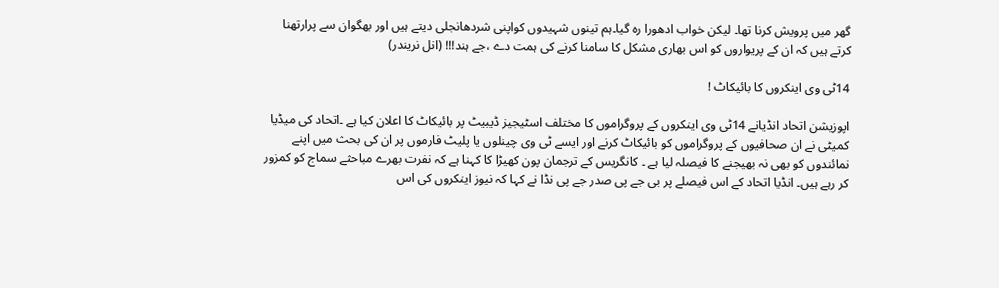گھر میں پرویش کرنا تھا۔ لیکن خواب ادھورا رہ گیا۔ہم تینوں شہیدوں کواپنی شردھانجلی دیتے ہیں اور بھگوان سے پرارتھنا کرتے ہیں کہ ان کے پریواروں کو اس بھاری مشکل کا سامنا کرنے کی ہمت دے ،جے ہند!!! (انل نریندر)

14ٹی وی اینکروں کا بائیکاٹ !

اپوزیشن اتحاد انڈیانے 14ٹی وی اینکروں کے پروگراموں کا مختلف اسٹیجیز ڈیبیٹ پر بائیکاٹ کا اعلان کیا ہے ۔اتحاد کی میڈیا کمیٹی نے ان صحافیوں کے پروگراموں کو بائیکاٹ کرنے اور ایسے ٹی وی چینلوں یا پلیٹ فارموں پر ان کی بحث میں اپنے نمائندوں کو بھی نہ بھیجنے کا فیصلہ لیا ہے ۔ کانگریس کے ترجمان پون کھیڑا کا کہنا ہے کہ نفرت بھرے مباحثے سماج کو کمزور کر رہے ہیں۔ انڈیا اتحاد کے اس فیصلے پر بی جے پی صدر جے پی نڈا نے کہا کہ نیوز اینکروں کی اس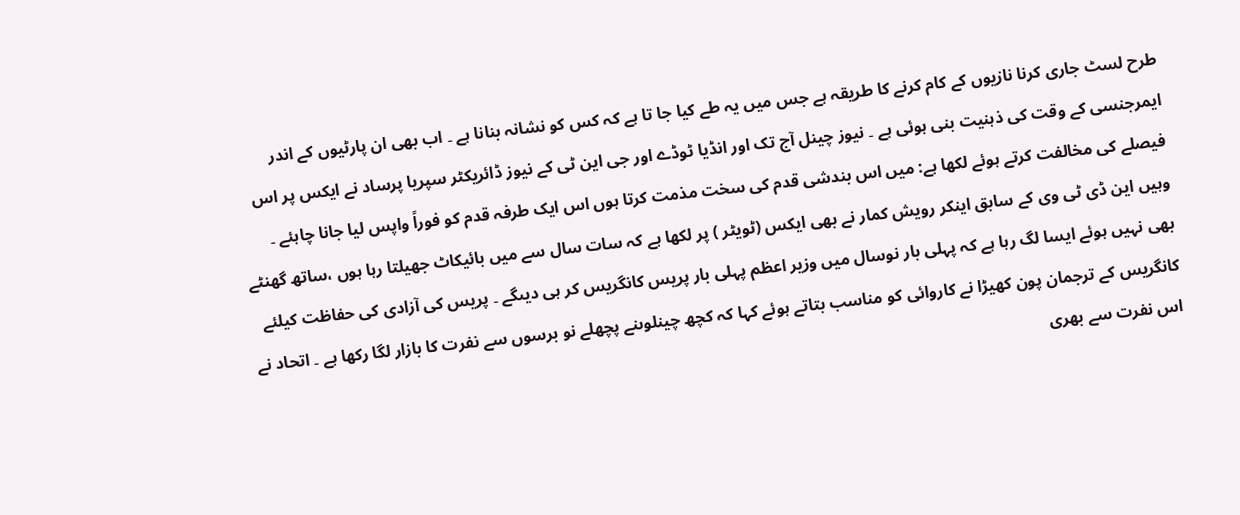طرح لسٹ جاری کرنا نازیوں کے کام کرنے کا طریقہ ہے جس میں یہ طے کیا جا تا ہے کہ کس کو نشانہ بنانا ہے ۔ اب بھی ان پارٹیوں کے اندر ایمرجنسی کے وقت کی ذہنیت بنی ہوئی ہے ۔ نیوز چینل آج تک اور انڈیا ٹوڈے اور جی این ٹی کے نیوز ڈائریکٹر سپریا پرساد نے ایکس پر اس فیصلے کی مخالفت کرتے ہوئے لکھا ہے: میں اس بندشی قدم کی سخت مذمت کرتا ہوں اس ایک طرفہ قدم کو فوراً واپس لیا جانا چاہئے ۔ وہیں این ڈی ٹی وی کے سابق اینکر رویش کمار نے بھی ایکس (ٹویٹر ) پر لکھا ہے کہ سات سال سے میں بائیکاٹ جھیلتا رہا ہوں ،ساتھ گھنٹے بھی نہیں ہوئے ایسا لگ رہا ہے کہ پہلی بار نوسال میں وزیر اعظم پہلی بار پریس کانگریس کر ہی دیںگے ۔ پریس کی آزادی کی حفاظت کیلئے کانگریس کے ترجمان پون کھیڑا نے کاروائی کو مناسب بتاتے ہوئے کہا کہ کچھ چینلوںنے پچھلے نو برسوں سے نفرت کا بازار لگا رکھا ہے ۔ اتحاد نے اس نفرت سے بھری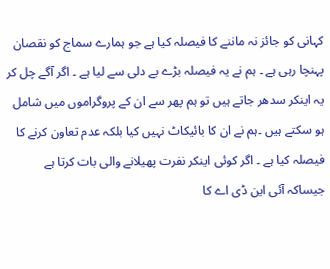کہانی کو جائز نہ ماننے کا فیصلہ کیا ہے جو ہمارے سماج کو نقصان پہنچا رہی ہے ۔ ہم نے یہ فیصلہ بڑے بے دلی سے لیا ہے ۔ اگر آگے چل کر یہ اینکر سدھر جاتے ہیں تو ہم پھر سے ان کے پروگراموں میں شامل ہو سکتے ہیں ۔ہم نے ان کا بائیکاٹ نہیں کیا بلکہ عدم تعاون کرنے کا فیصلہ کیا ہے ۔ اگر کوئی اینکر نفرت پھیلانے والی بات کرتا ہے جیساکہ آئی این ڈی اے کا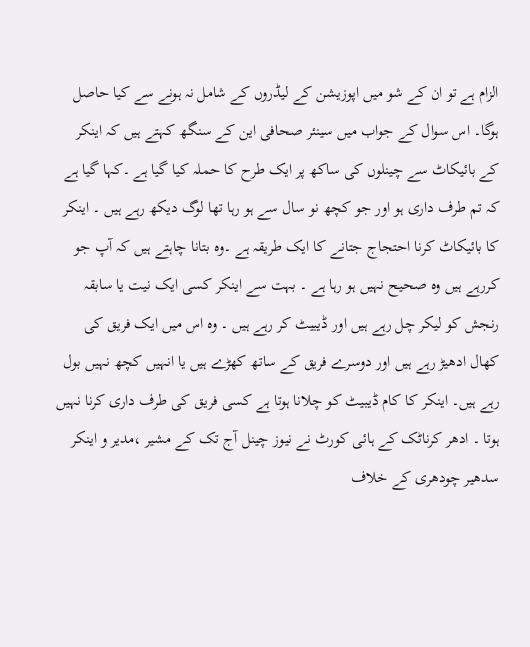الزام ہے تو ان کے شو میں اپوزیشن کے لیڈروں کے شامل نہ ہونے سے کیا حاصل ہوگا۔ اس سوال کے جواب میں سینئر صحافی این کے سنگھ کہتے ہیں کہ اینکر کے بائیکاٹ سے چینلوں کی ساکھ پر ایک طرح کا حملہ کیا گیا ہے ۔کہا گیا ہے کہ تم طرف داری ہو اور جو کچھ نو سال سے ہو رہا تھا لوگ دیکھ رہے ہیں ۔ اینکر کا بائیکاٹ کرنا احتجاج جتانے کا ایک طریقہ ہے ۔وہ بتانا چاہتے ہیں کہ آپ جو کررہے ہیں وہ صحیح نہیں ہو رہا ہے ۔ بہت سے اینکر کسی ایک نیت یا سابقہ رنجش کو لیکر چل رہے ہیں اور ڈیبیٹ کر رہے ہیں ۔ وہ اس میں ایک فریق کی کھال ادھیڑ رہے ہیں اور دوسرے فریق کے ساتھ کھڑے ہیں یا انہیں کچھ نہیں بول رہے ہیں۔ اینکر کا کام ڈیبیٹ کو چلانا ہوتا ہے کسی فریق کی طرف داری کرنا نہیں ہوتا ۔ ادھر کرناٹک کے ہائی کورٹ نے نیوز چینل آج تک کے مشیر ،مدیر و اینکر سدھیر چودھری کے خلاف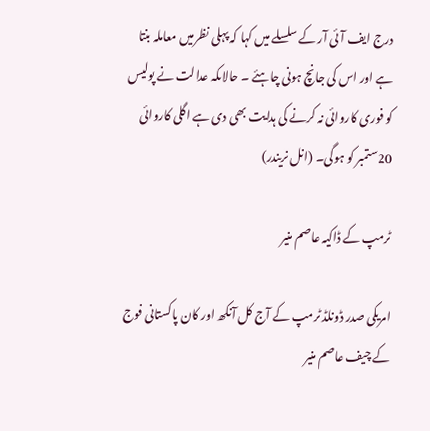درج ایف آئی آر کے سلسلے میں کہا کہ پہلی نظرمیں معاملہ بنتا ہے اور اس کی جانچ ہونی چاہئے ۔ حالاںکہ عدالت نے پولیس کو فوری کاروائی نہ کرنے کی ہدایت بھی دی ہے اگلی کاروائی 20ستمبر کو ہوگی۔ (انل نریندر)

ٹرمپ کے ڈاکیہ عاصم منیر

امریکی صدر ڈونلڈ ٹرمپ کے آج کل آنکھ اور کان پاکستانی فوج کے چیف عاصم منیر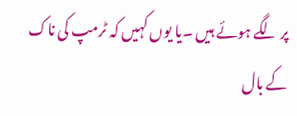پر لگے ہوئے ہیں ۔یا یوں کہیں کہ ٹرمپ کی ناک کے بال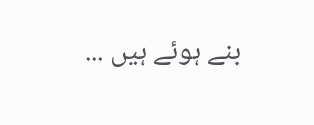بنے ہوئے ہیں ...